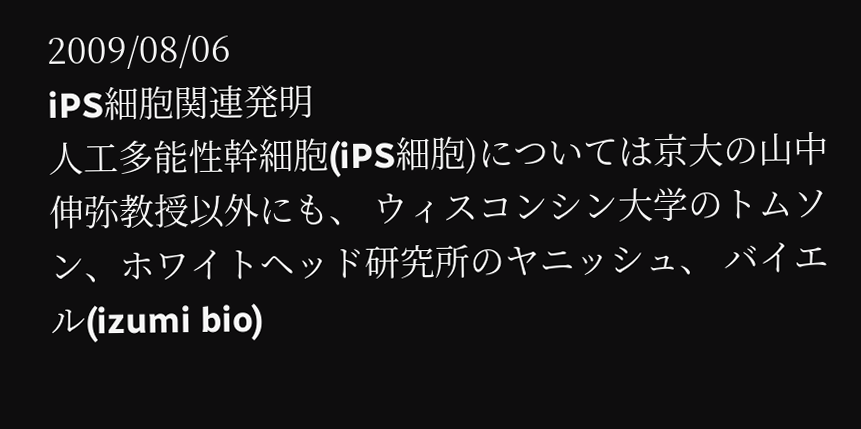2009/08/06
iPS細胞関連発明
人工多能性幹細胞(iPS細胞)については京大の山中伸弥教授以外にも、 ウィスコンシン大学のトムソン、ホワイトヘッド研究所のヤニッシュ、 バイエル(izumi bio)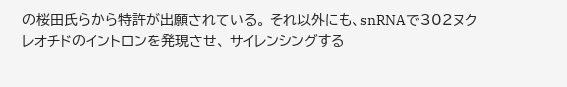の桜田氏らから特許が出願されている。 それ以外にも、snRNAで302ヌクレオチドのイントロンを発現させ、 サイレンシングする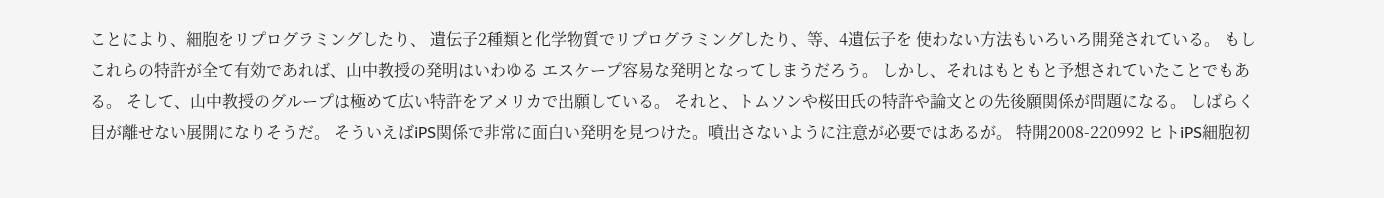ことにより、細胞をリプログラミングしたり、 遺伝子2種類と化学物質でリプログラミングしたり、等、4遺伝子を 使わない方法もいろいろ開発されている。 もしこれらの特許が全て有効であれば、山中教授の発明はいわゆる エスケープ容易な発明となってしまうだろう。 しかし、それはもともと予想されていたことでもある。 そして、山中教授のグループは極めて広い特許をアメリカで出願している。 それと、トムソンや桜田氏の特許や論文との先後願関係が問題になる。 しばらく目が離せない展開になりそうだ。 そういえばiPS関係で非常に面白い発明を見つけた。噴出さないように注意が必要ではあるが。 特開2008-220992 ヒトiPS細胞初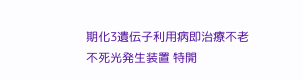期化3遺伝子利用病即治療不老不死光発生装置 特開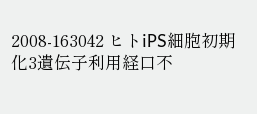2008-163042 ヒトiPS細胞初期化3遺伝子利用経口不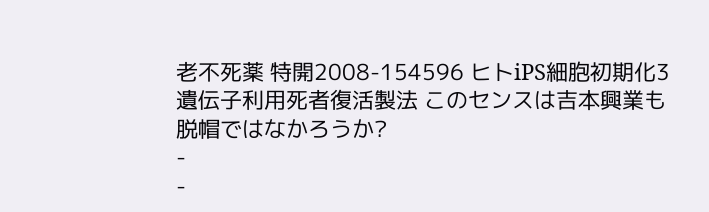老不死薬 特開2008-154596 ヒトiPS細胞初期化3遺伝子利用死者復活製法 このセンスは吉本興業も脱帽ではなかろうか?
-
-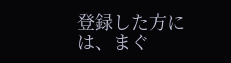登録した方には、まぐ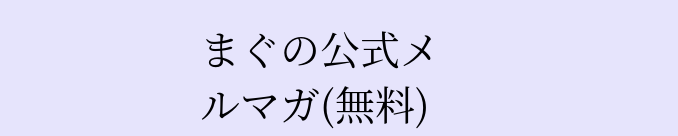まぐの公式メルマガ(無料)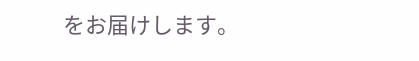をお届けします。